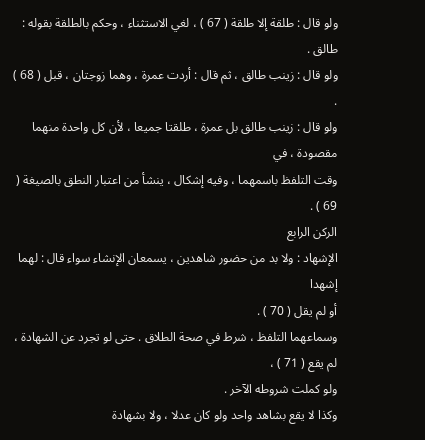ولو قال : طلقة إلا طلقة ( 67 ) ، لغي الاستثناء ، وحكم بالطلقة بقوله : طالق .
ولو قال : زينب طالق ، ثم قال : أردت عمرة ، وهما زوجتان ، قبل ( 68 ) .
ولو قال : زينب طالق بل عمرة ، طلقتا جميعا ، لأن كل واحدة منهما مقصودة ، في
وقت التلفظ باسمهما ، وفيه إشكال ، ينشأ من اعتبار النطق بالصيغة ( 69 ) .
الركن الرابع
الإشهاد : ولا بد من حضور شاهدين ، يسمعان الإنشاء سواء قال : لهما إشهدا
أو لم يقل ( 70 ) .
وسماعهما التلفظ ، شرط في صحة الطلاق . حتى لو تجرد عن الشهادة ، لم يقع ( 71 ) ،
ولو كملت شروطه الآخر .
وكذا لا يقع بشاهد واحد ولو كان عدلا ، ولا بشهادة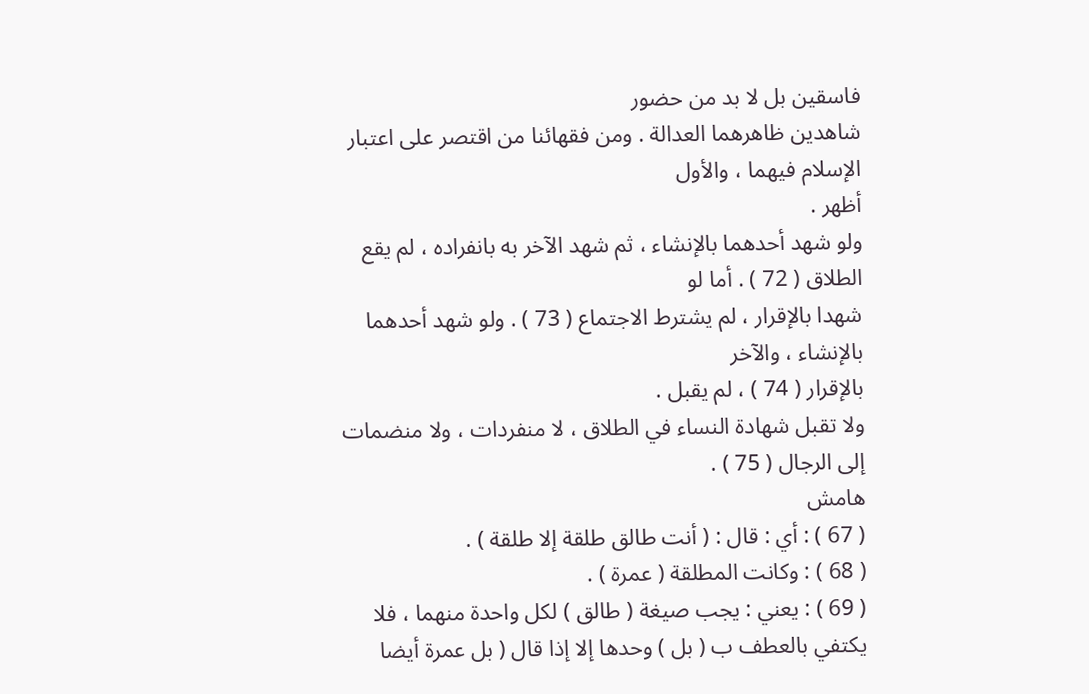فاسقين بل لا بد من حضور
شاهدين ظاهرهما العدالة . ومن فقهائنا من اقتصر على اعتبار الإسلام فيهما ، والأول
أظهر .
ولو شهد أحدهما بالإنشاء ، ثم شهد الآخر به بانفراده ، لم يقع الطلاق ( 72 ) . أما لو
شهدا بالإقرار ، لم يشترط الاجتماع ( 73 ) . ولو شهد أحدهما بالإنشاء ، والآخر
بالإقرار ( 74 ) ، لم يقبل .
ولا تقبل شهادة النساء في الطلاق ، لا منفردات ، ولا منضمات إلى الرجال ( 75 ) .
هامش
( 67 ) : أي : قال : ( أنت طالق طلقة إلا طلقة ) .
( 68 ) : وكانت المطلقة ( عمرة ) .
( 69 ) : يعني : يجب صيغة ( طالق ) لكل واحدة منهما ، فلا يكتفي بالعطف ب ( بل ) وحدها إلا إذا قال ( بل عمرة أيضا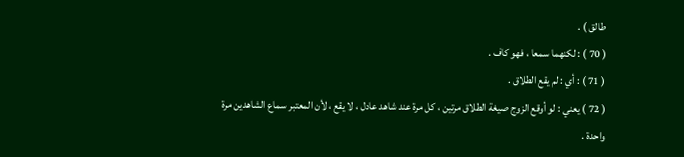طالق ) .
( 70 ) : لكنهما سمعا ، فهو كاف .
( 71 ) : أي : لم يقع الطلاق .
( 72 ) يعني : لو أوقع الزوج صيغة الطلاق مرتين ، كل مرة عند شاهد عادل ، لا يقع ، لأن المعتبر سماع الشاهدين مرة واحدة .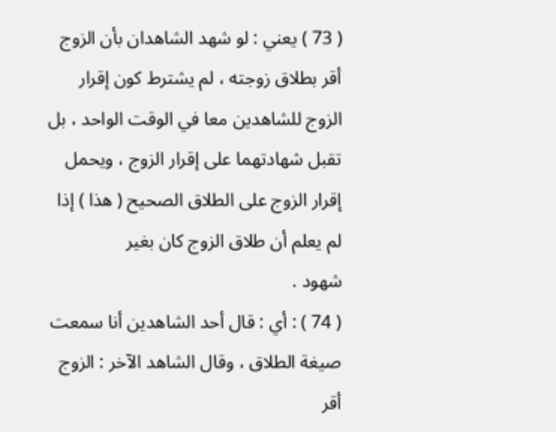( 73 ) يعني : لو شهد الشاهدان بأن الزوج أقر بطلاق زوجته ، لم يشترط كون إقرار الزوج للشاهدين معا في الوقت الواحد ، بل
تقبل شهادتهما على إقرار الزوج ، ويحمل إقرار الزوج على الطلاق الصحيح ( هذا ) إذا لم يعلم أن طلاق الزوج كان بغير
شهود .
( 74 ) : أي : قال أحد الشاهدين أنا سمعت صيغة الطلاق ، وقال الشاهد الآخر : الزوج أقر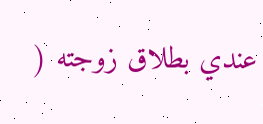عندي بطلاق زوجته (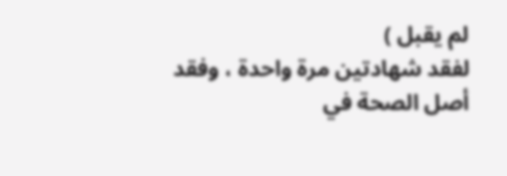لم يقبل )
لفقد شهادتين مرة واحدة ، وفقد أصل الصحة في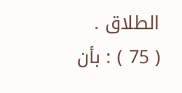الطلاق .
( 75 ) : بأن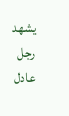يشهد رجل عادل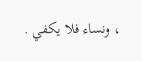، ونساء فلا يكفي .